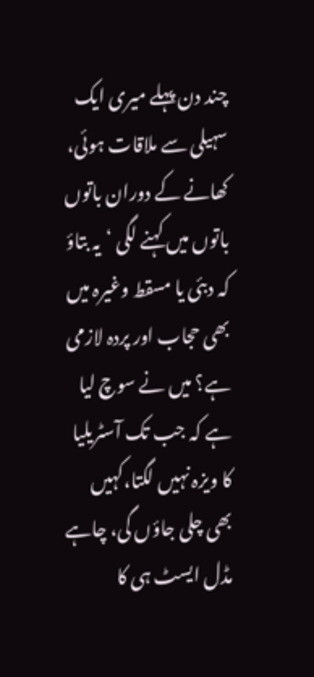چند دن پہلے میری ایک سہیلی سے ملاقات ہوئی، کھانے کے دوران باتوں باتوں میں کہنے لگی ‘یہ بتاؤ کہ دبئی یا مسقط وغیرہ میں بھی حجاب اور پردہ لازمی ہے؟ میں نے سوچ لیا ہے کہ جب تک آسٹریلیا کا ویزہ نہیں لگتا،کہیں بھی چلی جاؤں گی، چاہے مڈل ایسٹ ہی کا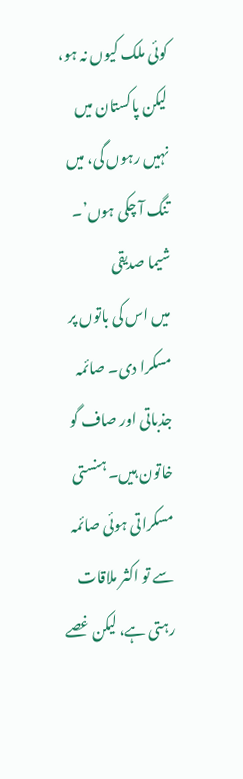کوئی ملک کیوں نہ ہو، لیکن پاکستان میں نہیں رہوں گی، میں تنگ آ چکی ہوں’۔
شیما صدیقی
میں اس کی باتوں پر مسکرا دی۔ صائمہ جذباتی اور صاف گو خاتون ہیں۔ ہنستی مسکراتی ہوئی صائمہ سے تو اکثر ملاقات رہتی ہے، لیکن غصے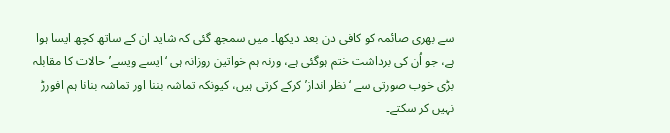سے بھری صائمہ کو کافی دن بعد دیکھا۔ میں سمجھ گئی کہ شاید ان کے ساتھ کچھ ایسا ہوا ہے، جو اُن کی برداشت ختم ہوگئی ہے، ورنہ ہم خواتین روزانہ ہی ‘ایسے ویسے’ حالات کا مقابلہ بڑی خوب صورتی سے ‘نظر انداز’ کرکے کرتی ہیں، کیونکہ تماشہ بننا اور تماشہ بنانا ہم افورڑ نہیں کر سکتے۔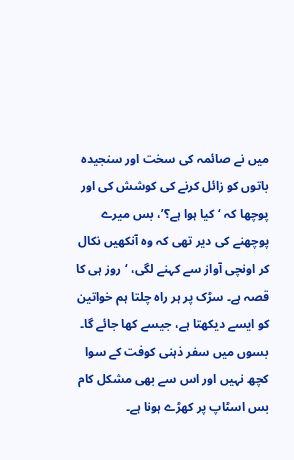میں نے صائمہ کی سخت اور سنجیدہ باتوں کو زائل کرنے کی کوشش کی اور پوچھا کہ ‘کیا ہوا ہے؟’، بس میرے پوچھنے کی دیر تھی کہ وہ آنکھیں نکال کر اونچی آواز سے کہنے لگی، ‘روز ہی کا قصہ ہے۔ سڑک پر ہر راہ چلتا ہم خواتین کو ایسے دیکھتا ہے، جیسے کھا جائے گا۔ بسوں میں سفر ذہنی کوفت کے سوا کچھ نہیں اور اس سے بھی مشکل کام بس اسٹاپ پر کھڑے ہونا ہے۔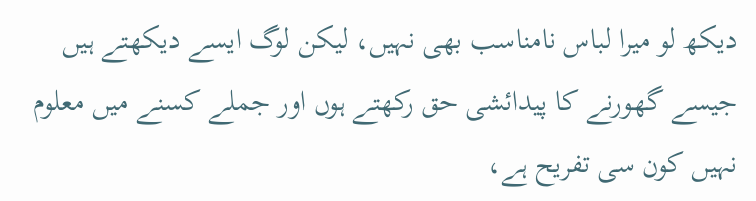دیکھ لو میرا لباس نامناسب بھی نہیں، لیکن لوگ ایسے دیکھتے ہیں جیسے گھورنے کا پیدائشی حق رکھتے ہوں اور جملے کسنے میں معلوم نہیں کون سی تفریح ہے،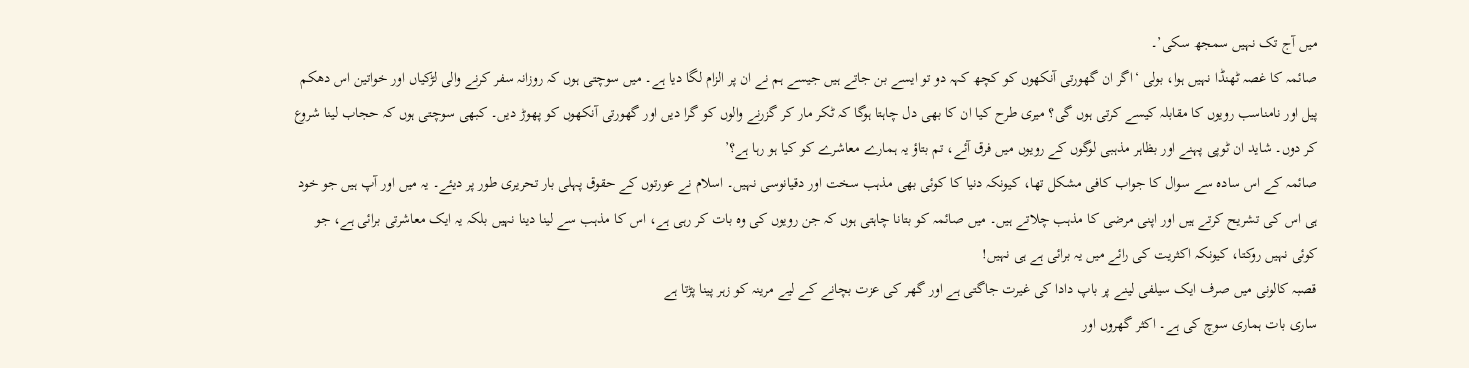میں آج تک نہیں سمجھ سکی’۔
صائمہ کا غصہ ٹھنڈا نہیں ہوا، بولی ‘اگر ان گھورتی آنکھوں کو کچھ کہہ دو تو ایسے بن جاتے ہیں جیسے ہم نے ان پر الزام لگا دیا ہے۔ میں سوچتی ہوں کہ روزانہ سفر کرنے والی لڑکیاں اور خواتین اس دھکم پیل اور نامناسب رویوں کا مقابلہ کیسے کرتی ہوں گی؟ میری طرح کیا ان کا بھی دل چاہتا ہوگا کہ ٹکر مار کر گزرنے والوں کو گرا دیں اور گھورتی آنکھوں کو پھوڑ دیں۔ کبھی سوچتی ہوں کہ حجاب لینا شروع کر دوں۔ شاید ان ٹوپی پہنے اور بظاہر مذہبی لوگوں کے رویوں میں فرق آئے، تم بتاؤ یہ ہمارے معاشرے کو کیا ہو رہا ہے؟’
صائمہ کے اس سادہ سے سوال کا جواب کافی مشکل تھا، کیونکہ دنیا کا کوئی بھی مذہب سخت اور دقیانوسی نہیں۔ اسلام نے عورتوں کے حقوق پہلی بار تحریری طور پر دیئے۔ یہ میں اور آپ ہیں جو خود ہی اس کی تشریح کرتے ہیں اور اپنی مرضی کا مذہب چلاتے ہیں۔ میں صائمہ کو بتانا چاہتی ہوں کہ جن رویوں کی وہ بات کر رہی ہے، اس کا مذہب سے لینا دینا نہیں بلکہ یہ ایک معاشرتی برائی ہے، جو کوئی نہیں روکتا، کیونکہ اکثریت کی رائے میں یہ برائی ہے ہی نہیں!
قصبہ کالونی میں صرف ایک سیلفی لینے پر باپ دادا کی غیرت جاگتی ہے اور گھر کی عزت بچانے کے لیے مرینہ کو زہر پینا پڑتا ہے
ساری بات ہماری سوچ کی ہے۔ اکثر گھروں اور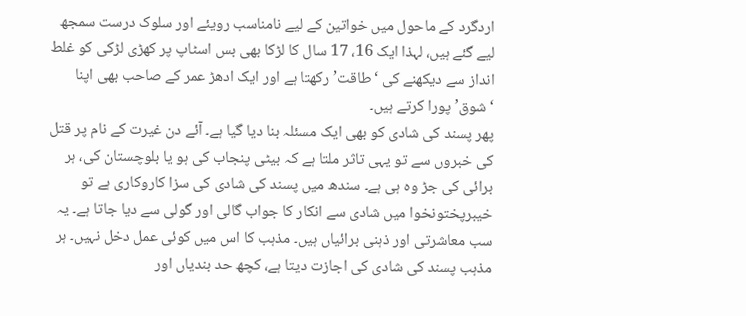اردگرد کے ماحول میں خواتین کے لیے نامناسب رویئے اور سلوک درست سمجھ لیے گئے ہیں، لہذا ایک 16، 17 سال کا لڑکا بھی بس اسٹاپ پر کھڑی لڑکی کو غلط انداز سے دیکھنے کی ‘طاقت’ رکھتا ہے اور ایک ادھڑ عمر کے صاحب بھی اپنا ‘شوق’ پورا کرتے ہیں۔
پھر پسند کی شادی کو بھی ایک مسئلہ بنا دیا گیا ہے۔ آئے دن غیرت کے نام پر قتل کی خبروں سے تو یہی تاثر ملتا ہے کہ بیٹی پنجاب کی ہو یا بلوچستان کی، ہر برائی کی جڑ وہ ہی ہے۔ سندھ میں پسند کی شادی کی سزا کاروکاری ہے تو خیبرپختونخوا میں شادی سے انکار کا جواب گالی اور گولی سے دیا جاتا ہے۔ یہ سب معاشرتی اور ذہنی برائیاں ہیں۔ مذہب کا اس میں کوئی عمل دخل نہیں۔ ہر مذہب پسند کی شادی کی اجازت دیتا ہے، کچھ حد بندیاں اور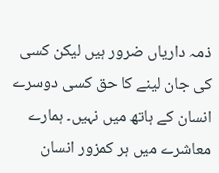ذمہ داریاں ضرور ہیں لیکن کسی کی جان لینے کا حق کسی دوسرے انسان کے ہاتھ میں نہیں۔ ہمارے معاشرے میں ہر کمزور انسان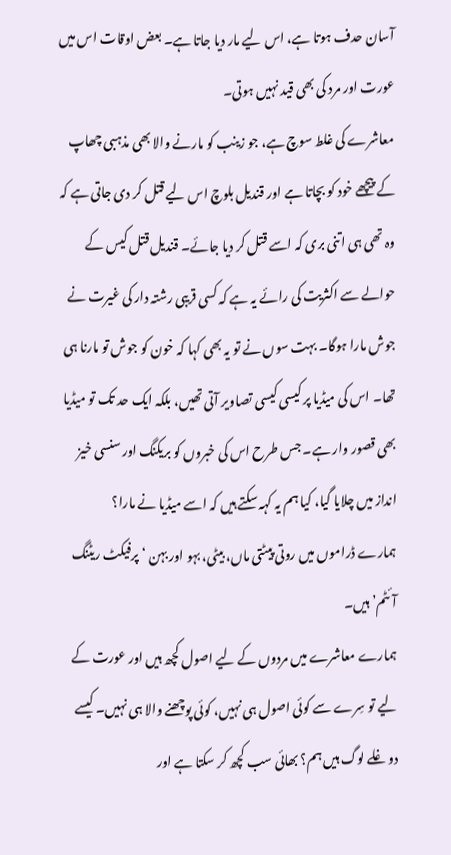آسان حدف ہوتا ہے، اس لیے مار دیا جاتا ہے۔ بعض اوقات اس میں عورت اور مرد کی بھی قید نہیں ہوتی۔
معاشرے کی غلط سوچ ہے، جو زینب کو مارنے والا بھی مذہبی چھاپ کے پیچھے خود کو بچاتا ہے اور قندیل بلوچ اس لیے قتل کر دی جاتی ہے کہ وہ تھی ہی اتنی بری کہ اسے قتل کر دیا جائے۔ قندیل قتل کیس کے حوالے سے اکثریت کی رائے یہ ہے کہ کسی قریبی رشتہ دار کی غیرت نے جوش مارا ہوگا۔ بہت سوں نے تو یہ بھی کہا کہ خون کو جوش تو مارنا ہی تھا۔ اس کی میڈیا پر کیسی کیسی تصاویر آتی تھیں، بلکہ ایک حد تک تو میڈیا بھی قصور وار ہے۔ جس طرح اس کی خبروں کو بریکنگ اور سنسی خیز انداز میں چلایا گیا، کیا ہم یہ کہہ سکتے ہیں کہ اسے میڈیا نے مارا؟
ہمارے ڈراموں میں روتی پیٹتی ماں، بیٹی، بہو اور بہن ‘پرفیکٹ ریٹنگ آئٹم’ ہیں۔
ہمارے معاشرے میں مردوں کے لیے اصول کچھ ہیں اور عورت کے لیے تو سِرے سے کوئی اصول ہی نہیں، کوئی پوچھنے والا ہی نہیں۔ کیسے دوغلے لوگ ہیں ہم؟ بھائی سب کچھ کر سکتا ہے اور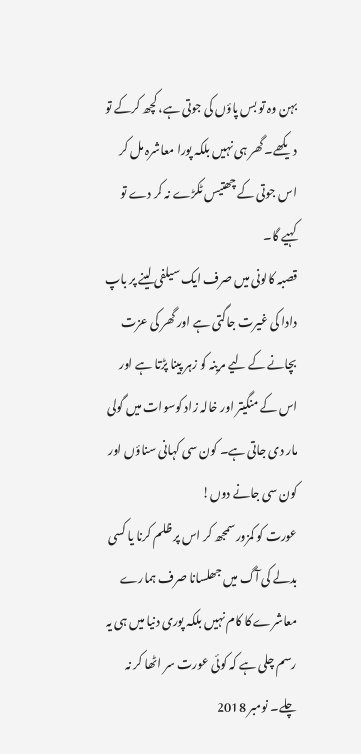بہن وہ تو بس پاؤں کی جوتی ہے، کچھ کرکے تو دیکھے۔ گھر ہی نہیں بلکہ پورا معاشرہ مل کر اس جوتی کے چھتیس ٹکڑے نہ کر دے تو کہیے گا۔
قصبہ کالونی میں صرف ایک سیلفی لینے پر باپ دادا کی غیرت جاگتی ہے اور گھر کی عزت بچانے کے لیے مرینہ کو زہر پینا پڑتا ہے اور اس کے منگیتر اور خالہ زاد کوسوات میں گولی مار دی جاتی ہے۔ کون سی کہانی سناؤں اور کون سی جانے دوں!
عورت کو کمزور سمجھ کر اس پر ظلم کرنا یا کسی بدلے کی آگ میں جھلسانا صرف ہمارے معاشرے کا کام نہیں بلکہ پوری دنیا میں ہی یہ رسم چلی ہے کہ کوئی عورت سر اٹھا کر نہ چلے۔ نومبر 2018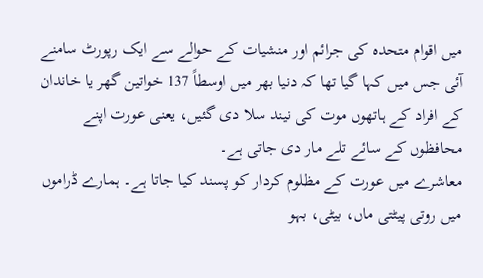میں اقوام متحدہ کی جرائم اور منشیات کے حوالے سے ایک رپورٹ سامنے آئی جس میں کہا گیا تھا کہ دنیا بھر میں اوسطاً 137 خواتین گھر یا خاندان کے افراد کے ہاتھوں موت کی نیند سلا دی گئیں، یعنی عورت اپنے محافظوں کے سائے تلے مار دی جاتی ہے۔
معاشرے میں عورت کے مظلوم کردار کو پسند کیا جاتا ہے۔ ہمارے ڈراموں میں روتی پیٹتی ماں، بیٹی، بہو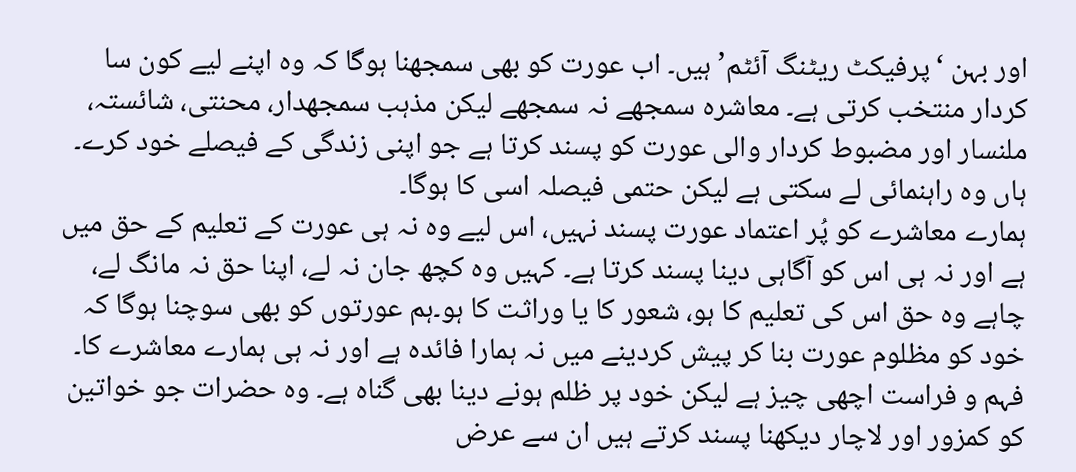اور بہن ‘پرفیکٹ ریٹنگ آئٹم’ ہیں۔ اب عورت کو بھی سمجھنا ہوگا کہ وہ اپنے لیے کون سا کردار منتخب کرتی ہے۔ معاشرہ سمجھے نہ سمجھے لیکن مذہب سمجھدار، محنتی، شائستہ، ملنسار اور مضبوط کردار والی عورت کو پسند کرتا ہے جو اپنی زندگی کے فیصلے خود کرے۔ ہاں وہ راہنمائی لے سکتی ہے لیکن حتمی فیصلہ اسی کا ہوگا۔
ہمارے معاشرے کو پُر اعتماد عورت پسند نہیں، اس لیے وہ نہ ہی عورت کے تعلیم کے حق میں ہے اور نہ ہی اس کو آگاہی دینا پسند کرتا ہے۔ کہیں وہ کچھ جان نہ لے، اپنا حق نہ مانگ لے، چاہے وہ حق اس کی تعلیم کا ہو، شعور کا یا وراثت کا ہو۔ہم عورتوں کو بھی سوچنا ہوگا کہ خود کو مظلوم عورت بنا کر پیش کردینے میں نہ ہمارا فائدہ ہے اور نہ ہی ہمارے معاشرے کا۔ فہم و فراست اچھی چیز ہے لیکن خود پر ظلم ہونے دینا بھی گناہ ہے۔ وہ حضرات جو خواتین کو کمزور اور لاچار دیکھنا پسند کرتے ہیں ان سے عرض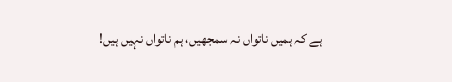ہے کہ ہمیں ناتواں نہ سمجھیں، ہم ناتواں نہیں ہیں!